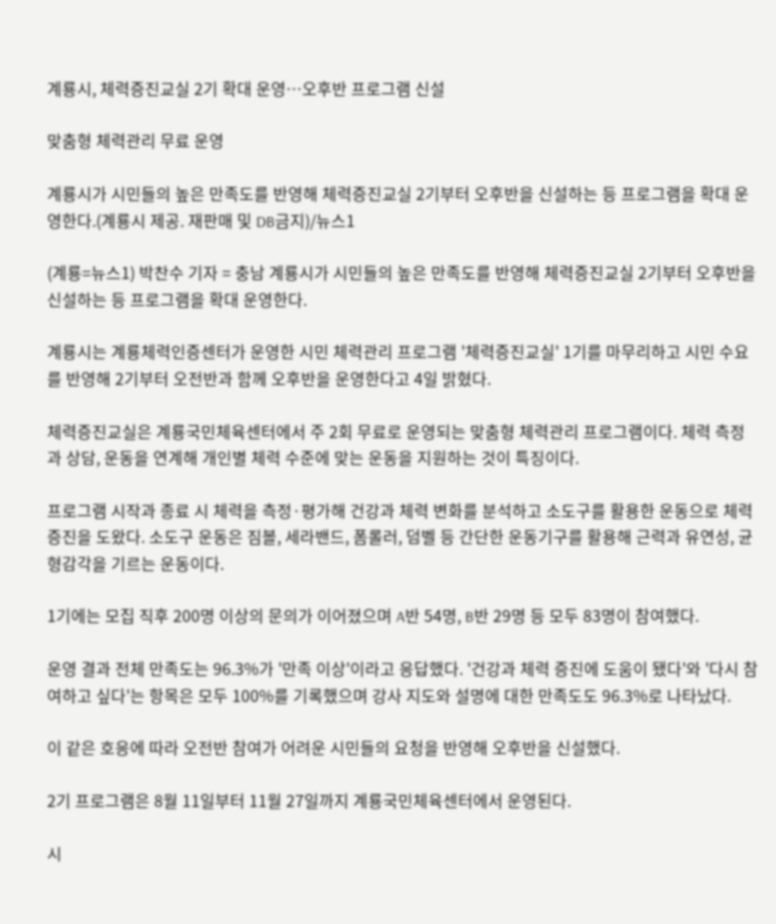계룡시, 체력증진교실 2기 확대 운영…오후반 프로그램 신설

맞춤형 체력관리 무료 운영

계룡시가 시민들의 높은 만족도를 반영해 체력증진교실 2기부터 오후반을 신설하는 등 프로그램을 확대 운영한다.(계룡시 제공. 재판매 및 DB금지)/뉴스1

(계룡=뉴스1) 박찬수 기자 = 충남 계룡시가 시민들의 높은 만족도를 반영해 체력증진교실 2기부터 오후반을 신설하는 등 프로그램을 확대 운영한다.

계룡시는 계룡체력인증센터가 운영한 시민 체력관리 프로그램 '체력증진교실' 1기를 마무리하고 시민 수요를 반영해 2기부터 오전반과 함께 오후반을 운영한다고 4일 밝혔다.

체력증진교실은 계룡국민체육센터에서 주 2회 무료로 운영되는 맞춤형 체력관리 프로그램이다. 체력 측정과 상담, 운동을 연계해 개인별 체력 수준에 맞는 운동을 지원하는 것이 특징이다.

프로그램 시작과 종료 시 체력을 측정·평가해 건강과 체력 변화를 분석하고 소도구를 활용한 운동으로 체력 증진을 도왔다. 소도구 운동은 짐볼, 세라밴드, 폼롤러, 덤벨 등 간단한 운동기구를 활용해 근력과 유연성, 균형감각을 기르는 운동이다.

1기에는 모집 직후 200명 이상의 문의가 이어졌으며 A반 54명, B반 29명 등 모두 83명이 참여했다.

운영 결과 전체 만족도는 96.3%가 '만족 이상'이라고 응답했다. '건강과 체력 증진에 도움이 됐다'와 '다시 참여하고 싶다'는 항목은 모두 100%를 기록했으며 강사 지도와 설명에 대한 만족도도 96.3%로 나타났다.

이 같은 호응에 따라 오전반 참여가 어려운 시민들의 요청을 반영해 오후반을 신설했다.

2기 프로그램은 8월 11일부터 11월 27일까지 계룡국민체육센터에서 운영된다.

시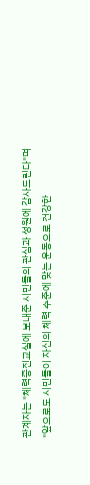관계자는 "체력증진교실에 보내준 시민들의 관심과 성원에 감사드린다"며 "앞으로도 시민들이 자신의 체력 수준에 맞는 운동으로 건강한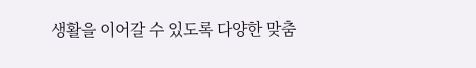생활을 이어갈 수 있도록 다양한 맞춤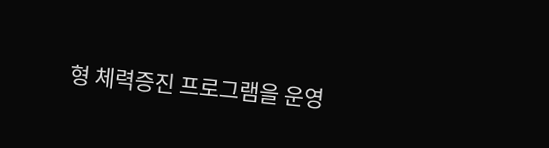형 체력증진 프로그램을 운영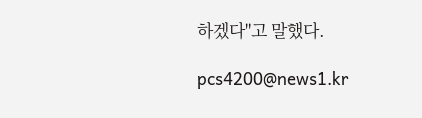하겠다"고 말했다.

pcs4200@news1.kr